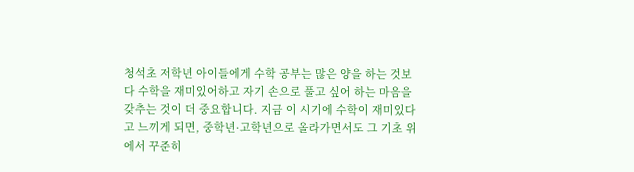청석초 저학년 아이들에게 수학 공부는 많은 양을 하는 것보다 수학을 재미있어하고 자기 손으로 풀고 싶어 하는 마음을 갖추는 것이 더 중요합니다. 지금 이 시기에 수학이 재미있다고 느끼게 되면, 중학년·고학년으로 올라가면서도 그 기초 위에서 꾸준히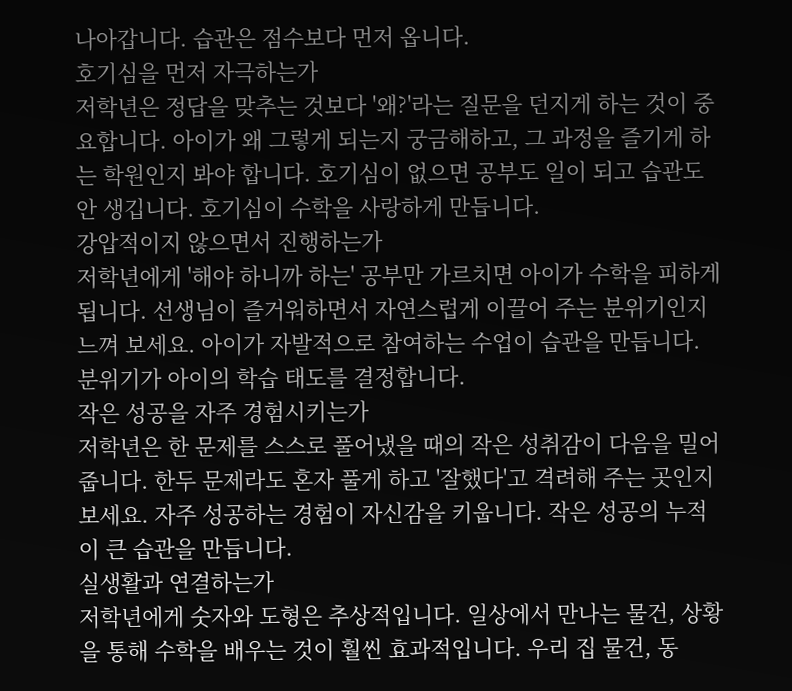나아갑니다. 습관은 점수보다 먼저 옵니다.
호기심을 먼저 자극하는가
저학년은 정답을 맞추는 것보다 '왜?'라는 질문을 던지게 하는 것이 중요합니다. 아이가 왜 그렇게 되는지 궁금해하고, 그 과정을 즐기게 하는 학원인지 봐야 합니다. 호기심이 없으면 공부도 일이 되고 습관도 안 생깁니다. 호기심이 수학을 사랑하게 만듭니다.
강압적이지 않으면서 진행하는가
저학년에게 '해야 하니까 하는' 공부만 가르치면 아이가 수학을 피하게 됩니다. 선생님이 즐거워하면서 자연스럽게 이끌어 주는 분위기인지 느껴 보세요. 아이가 자발적으로 참여하는 수업이 습관을 만듭니다. 분위기가 아이의 학습 태도를 결정합니다.
작은 성공을 자주 경험시키는가
저학년은 한 문제를 스스로 풀어냈을 때의 작은 성취감이 다음을 밀어줍니다. 한두 문제라도 혼자 풀게 하고 '잘했다'고 격려해 주는 곳인지 보세요. 자주 성공하는 경험이 자신감을 키웁니다. 작은 성공의 누적이 큰 습관을 만듭니다.
실생활과 연결하는가
저학년에게 숫자와 도형은 추상적입니다. 일상에서 만나는 물건, 상황을 통해 수학을 배우는 것이 훨씬 효과적입니다. 우리 집 물건, 동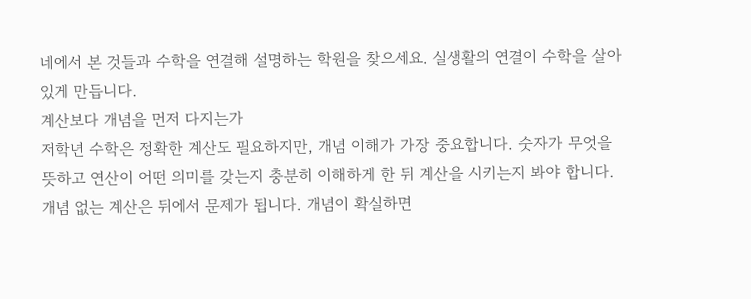네에서 본 것들과 수학을 연결해 설명하는 학원을 찾으세요. 실생활의 연결이 수학을 살아있게 만듭니다.
계산보다 개념을 먼저 다지는가
저학년 수학은 정확한 계산도 필요하지만, 개념 이해가 가장 중요합니다. 숫자가 무엇을 뜻하고 연산이 어떤 의미를 갖는지 충분히 이해하게 한 뒤 계산을 시키는지 봐야 합니다. 개념 없는 계산은 뒤에서 문제가 됩니다. 개념이 확실하면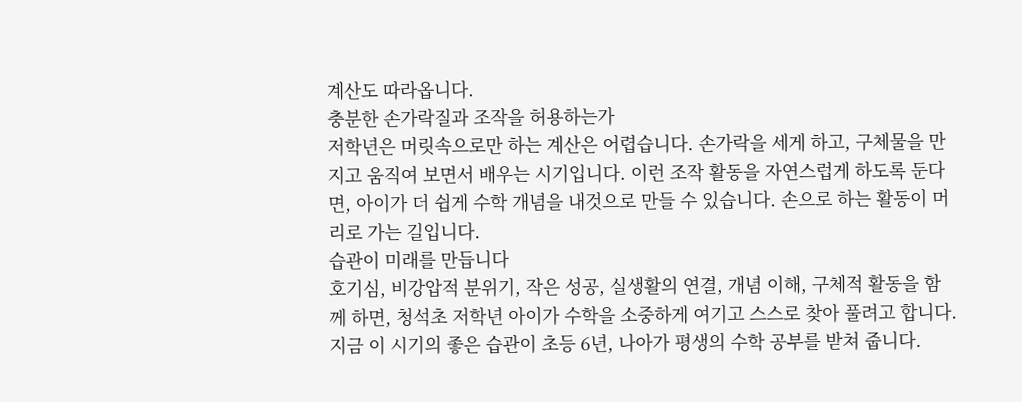계산도 따라옵니다.
충분한 손가락질과 조작을 허용하는가
저학년은 머릿속으로만 하는 계산은 어렵습니다. 손가락을 세게 하고, 구체물을 만지고 움직여 보면서 배우는 시기입니다. 이런 조작 활동을 자연스럽게 하도록 둔다면, 아이가 더 쉽게 수학 개념을 내것으로 만들 수 있습니다. 손으로 하는 활동이 머리로 가는 길입니다.
습관이 미래를 만듭니다
호기심, 비강압적 분위기, 작은 성공, 실생활의 연결, 개념 이해, 구체적 활동을 함께 하면, 청석초 저학년 아이가 수학을 소중하게 여기고 스스로 찾아 풀려고 합니다. 지금 이 시기의 좋은 습관이 초등 6년, 나아가 평생의 수학 공부를 받쳐 줍니다.